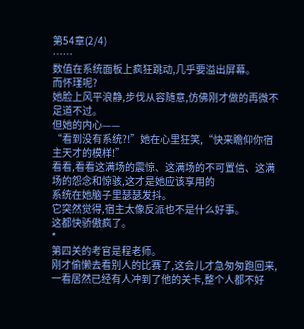第54章(2/4)
……
数值在系统面板上疯狂跳动,几乎要溢出屏幕。
而怀瑾呢?
她脸上风平浪静,步伐从容随意,仿佛刚才做的再微不足道不过。
但她的内心——
“看到没有系统?!”她在心里狂笑,“快来瞻仰你宿主天才的模样!”
看看,看看这满场的震惊、这满场的不可置信、这满场的怨念和惊骇,这才是她应该享用的
系统在她脑子里瑟瑟发抖。
它突然觉得,宿主太像反派也不是什么好事。
这都快骄傲疯了。
*
第四关的考官是程老师。
刚才偷懒去看别人的比赛了,这会儿才急匆匆跑回来,一看居然已经有人冲到了他的关卡,整个人都不好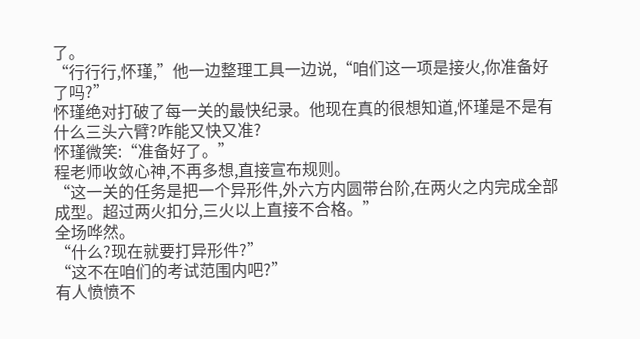了。
“行行行,怀瑾,”他一边整理工具一边说,“咱们这一项是接火,你准备好了吗?”
怀瑾绝对打破了每一关的最快纪录。他现在真的很想知道,怀瑾是不是有什么三头六臂?咋能又快又准?
怀瑾微笑:“准备好了。”
程老师收敛心神,不再多想,直接宣布规则。
“这一关的任务是把一个异形件,外六方内圆带台阶,在两火之内完成全部成型。超过两火扣分,三火以上直接不合格。”
全场哗然。
“什么?现在就要打异形件?”
“这不在咱们的考试范围内吧?”
有人愤愤不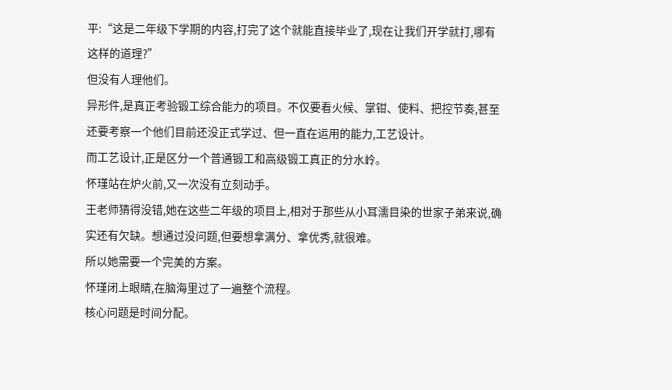平:“这是二年级下学期的内容,打完了这个就能直接毕业了,现在让我们开学就打,哪有这样的道理?”
但没有人理他们。
异形件,是真正考验锻工综合能力的项目。不仅要看火候、掌钳、使料、把控节奏,甚至还要考察一个他们目前还没正式学过、但一直在运用的能力,工艺设计。
而工艺设计,正是区分一个普通锻工和高级锻工真正的分水岭。
怀瑾站在炉火前,又一次没有立刻动手。
王老师猜得没错,她在这些二年级的项目上,相对于那些从小耳濡目染的世家子弟来说,确实还有欠缺。想通过没问题,但要想拿满分、拿优秀,就很难。
所以她需要一个完美的方案。
怀瑾闭上眼睛,在脑海里过了一遍整个流程。
核心问题是时间分配。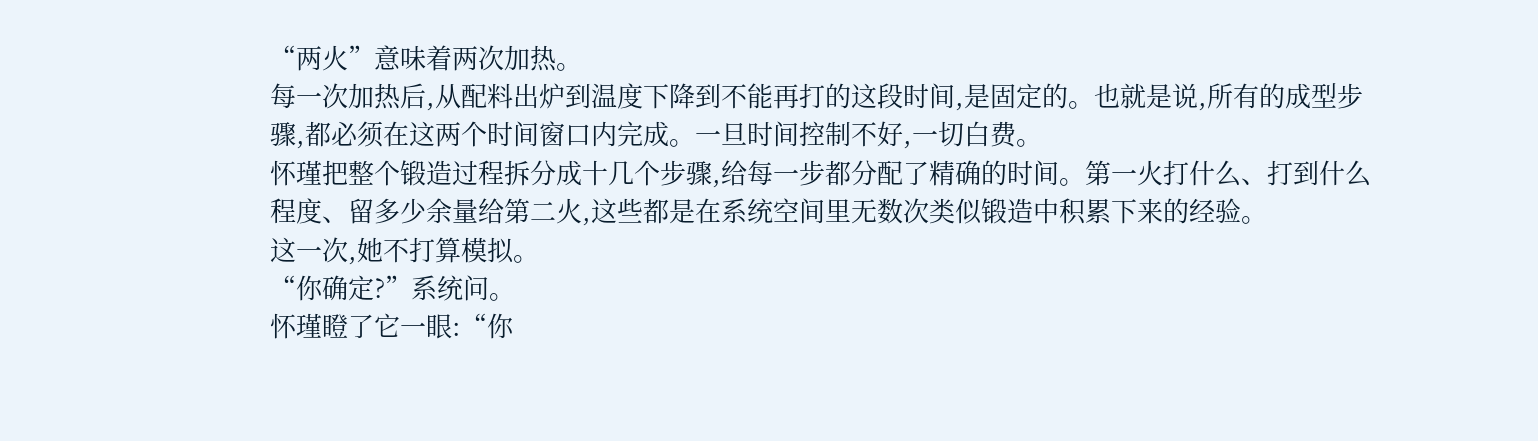“两火”意味着两次加热。
每一次加热后,从配料出炉到温度下降到不能再打的这段时间,是固定的。也就是说,所有的成型步骤,都必须在这两个时间窗口内完成。一旦时间控制不好,一切白费。
怀瑾把整个锻造过程拆分成十几个步骤,给每一步都分配了精确的时间。第一火打什么、打到什么程度、留多少余量给第二火,这些都是在系统空间里无数次类似锻造中积累下来的经验。
这一次,她不打算模拟。
“你确定?”系统问。
怀瑾瞪了它一眼:“你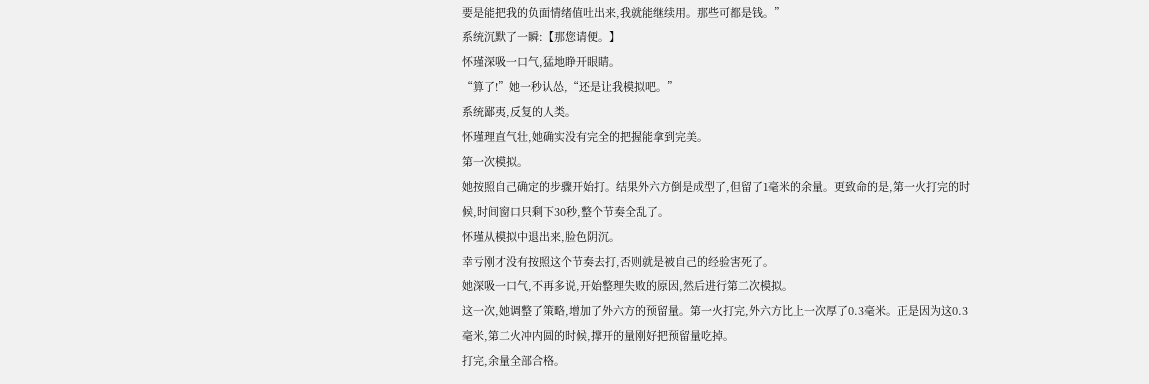要是能把我的负面情绪值吐出来,我就能继续用。那些可都是钱。”
系统沉默了一瞬:【那您请便。】
怀瑾深吸一口气,猛地睁开眼睛。
“算了!”她一秒认怂,“还是让我模拟吧。”
系统鄙夷,反复的人类。
怀瑾理直气壮,她确实没有完全的把握能拿到完美。
第一次模拟。
她按照自己确定的步骤开始打。结果外六方倒是成型了,但留了1毫米的余量。更致命的是,第一火打完的时候,时间窗口只剩下30秒,整个节奏全乱了。
怀瑾从模拟中退出来,脸色阴沉。
幸亏刚才没有按照这个节奏去打,否则就是被自己的经验害死了。
她深吸一口气,不再多说,开始整理失败的原因,然后进行第二次模拟。
这一次,她调整了策略,增加了外六方的预留量。第一火打完,外六方比上一次厚了0.3毫米。正是因为这0.3毫米,第二火冲内圆的时候,撑开的量刚好把预留量吃掉。
打完,余量全部合格。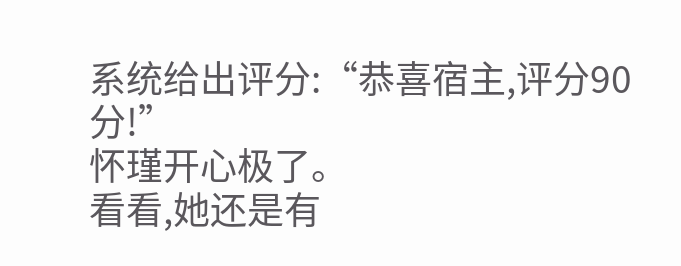系统给出评分:“恭喜宿主,评分90分!”
怀瑾开心极了。
看看,她还是有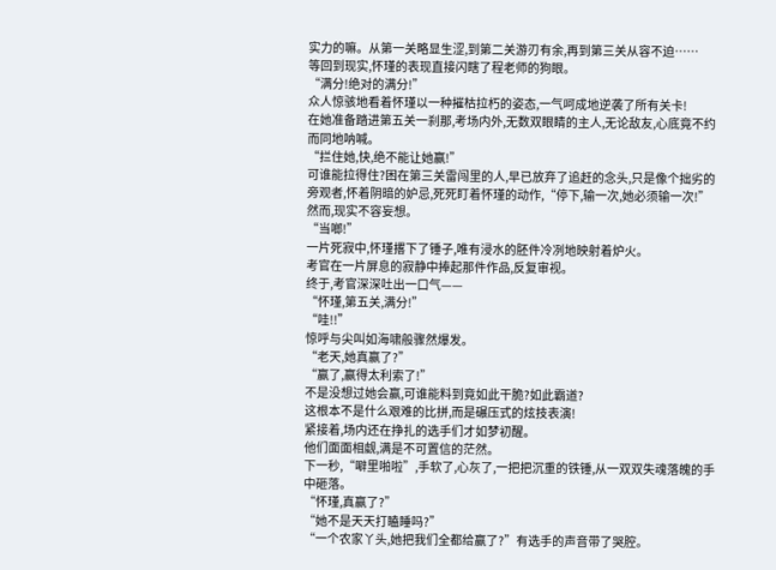实力的嘛。从第一关略显生涩,到第二关游刃有余,再到第三关从容不迫……
等回到现实,怀瑾的表现直接闪瞎了程老师的狗眼。
“满分!绝对的满分!”
众人惊骇地看着怀瑾以一种摧枯拉朽的姿态,一气呵成地逆袭了所有关卡!
在她准备踏进第五关一刹那,考场内外,无数双眼睛的主人,无论敌友,心底竟不约而同地呐喊。
“拦住她,快,绝不能让她赢!”
可谁能拉得住?困在第三关雷闯里的人,早已放弃了追赶的念头,只是像个拙劣的旁观者,怀着阴暗的妒忌,死死盯着怀瑾的动作,“停下,输一次,她必须输一次!”
然而,现实不容妄想。
“当啷!”
一片死寂中,怀瑾撂下了锤子,唯有浸水的胚件冷冽地映射着炉火。
考官在一片屏息的寂静中捧起那件作品,反复审视。
终于,考官深深吐出一口气——
“怀瑾,第五关,满分!”
“哇!!”
惊呼与尖叫如海啸般骤然爆发。
“老天,她真赢了?”
“赢了,赢得太利索了!”
不是没想过她会赢,可谁能料到竟如此干脆?如此霸道?
这根本不是什么艰难的比拼,而是碾压式的炫技表演!
紧接着,场内还在挣扎的选手们才如梦初醒。
他们面面相觑,满是不可置信的茫然。
下一秒,“噼里啪啦”,手软了,心灰了,一把把沉重的铁锤,从一双双失魂落魄的手中砸落。
“怀瑾,真赢了?”
“她不是天天打瞌睡吗?”
“一个农家丫头,她把我们全都给赢了?”有选手的声音带了哭腔。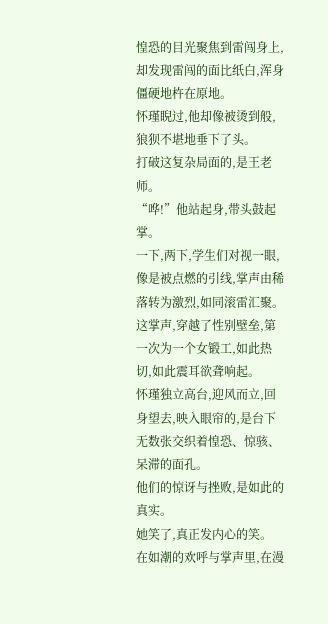惶恐的目光聚焦到雷闯身上,却发现雷闯的面比纸白,浑身僵硬地杵在原地。
怀瑾睨过,他却像被烫到般,狼狈不堪地垂下了头。
打破这复杂局面的,是王老师。
“哗!”他站起身,带头鼓起掌。
一下,两下,学生们对视一眼,像是被点燃的引线,掌声由稀落转为激烈,如同滚雷汇聚。
这掌声,穿越了性别壁垒,第一次为一个女锻工,如此热切,如此震耳欲聋响起。
怀瑾独立高台,迎风而立,回身望去,映入眼帘的,是台下无数张交织着惶恐、惊骇、呆滞的面孔。
他们的惊讶与挫败,是如此的真实。
她笑了,真正发内心的笑。
在如潮的欢呼与掌声里,在漫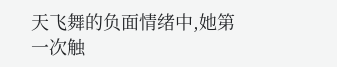天飞舞的负面情绪中,她第一次触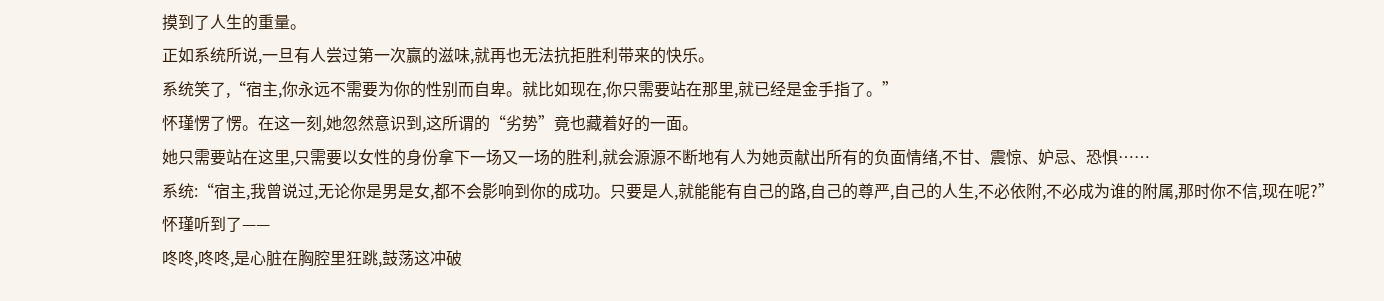摸到了人生的重量。
正如系统所说,一旦有人尝过第一次赢的滋味,就再也无法抗拒胜利带来的快乐。
系统笑了,“宿主,你永远不需要为你的性别而自卑。就比如现在,你只需要站在那里,就已经是金手指了。”
怀瑾愣了愣。在这一刻,她忽然意识到,这所谓的“劣势”竟也藏着好的一面。
她只需要站在这里,只需要以女性的身份拿下一场又一场的胜利,就会源源不断地有人为她贡献出所有的负面情绪,不甘、震惊、妒忌、恐惧……
系统:“宿主,我曾说过,无论你是男是女,都不会影响到你的成功。只要是人,就能能有自己的路,自己的尊严,自己的人生,不必依附,不必成为谁的附属,那时你不信,现在呢?”
怀瑾听到了——
咚咚,咚咚,是心脏在胸腔里狂跳,鼓荡这冲破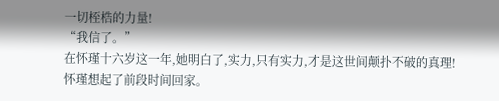一切桎梏的力量!
“我信了。”
在怀瑾十六岁这一年,她明白了,实力,只有实力,才是这世间颠扑不破的真理!
怀瑾想起了前段时间回家。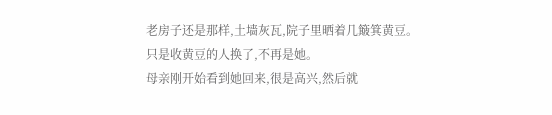老房子还是那样,土墙灰瓦,院子里晒着几簸箕黄豆。只是收黄豆的人换了,不再是她。
母亲刚开始看到她回来,很是高兴,然后就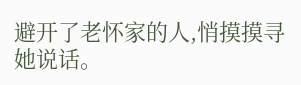避开了老怀家的人,悄摸摸寻她说话。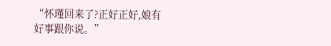“怀瑾回来了?正好正好,娘有好事跟你说。”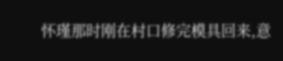怀瑾那时刚在村口修完模具回来,意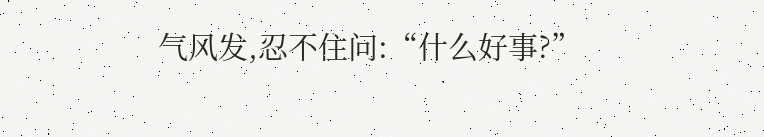气风发,忍不住问:“什么好事?”